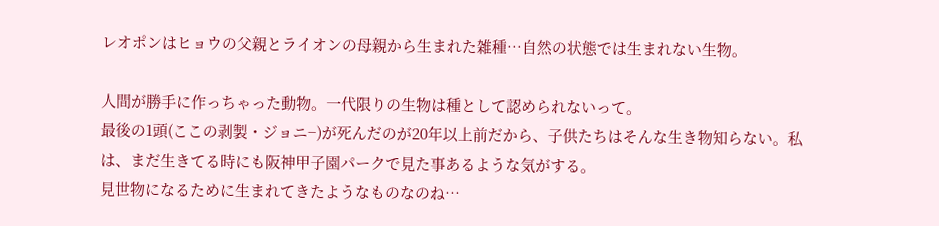レオポンはヒョウの父親とライオンの母親から生まれた雑種…自然の状態では生まれない生物。

人間が勝手に作っちゃった動物。一代限りの生物は種として認められないって。
最後の1頭(ここの剥製・ジョニ−)が死んだのが20年以上前だから、子供たちはそんな生き物知らない。私は、まだ生きてる時にも阪神甲子園パークで見た事あるような気がする。
見世物になるために生まれてきたようなものなのね…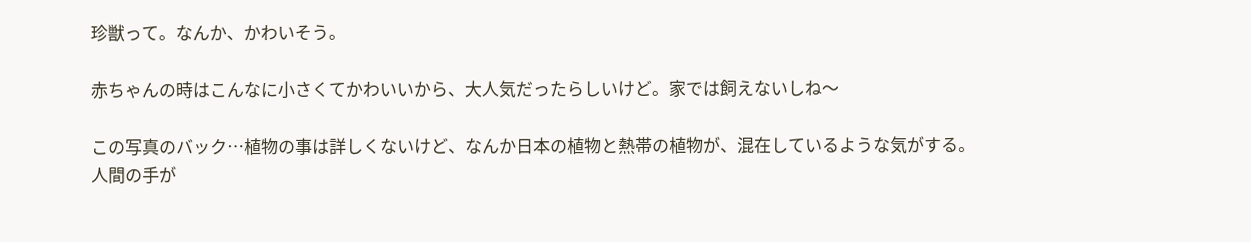珍獣って。なんか、かわいそう。

赤ちゃんの時はこんなに小さくてかわいいから、大人気だったらしいけど。家では飼えないしね〜

この写真のバック…植物の事は詳しくないけど、なんか日本の植物と熱帯の植物が、混在しているような気がする。
人間の手が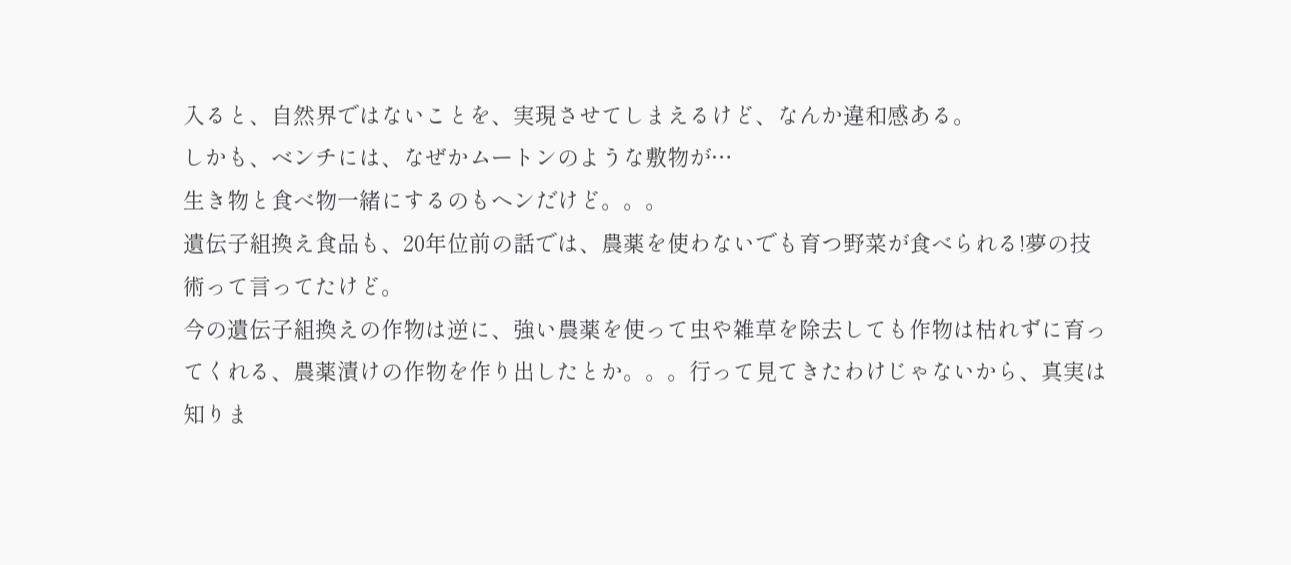入ると、自然界ではないことを、実現させてしまえるけど、なんか違和感ある。
しかも、ベンチには、なぜかムートンのような敷物が…
生き物と食べ物一緒にするのもヘンだけど。。。
遺伝子組換え食品も、20年位前の話では、農薬を使わないでも育つ野菜が食べられる!夢の技術って言ってたけど。
今の遺伝子組換えの作物は逆に、強い農薬を使って虫や雑草を除去しても作物は枯れずに育ってくれる、農薬漬けの作物を作り出したとか。。。行って見てきたわけじゃないから、真実は知りま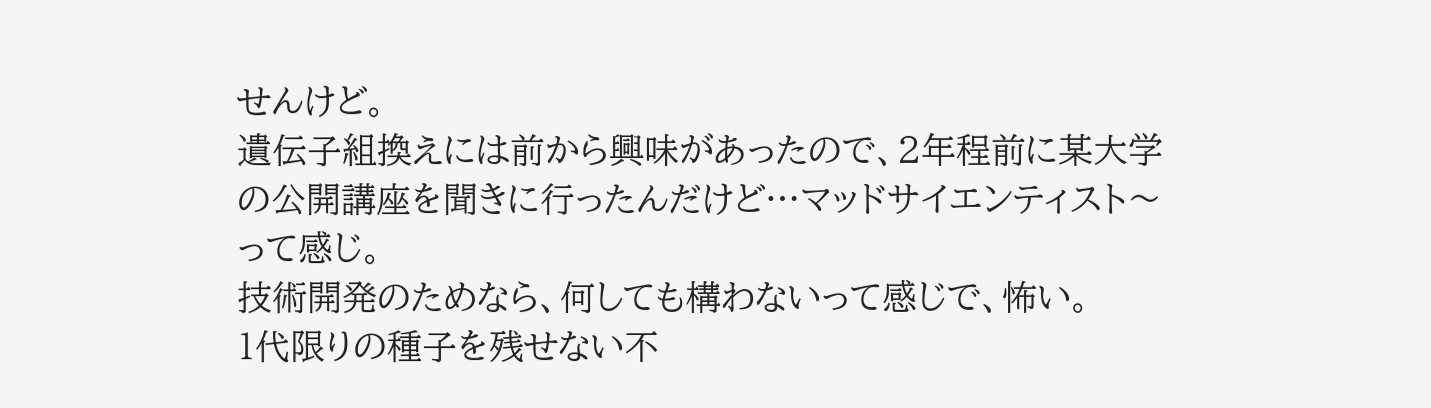せんけど。
遺伝子組換えには前から興味があったので、2年程前に某大学の公開講座を聞きに行ったんだけど…マッドサイエンティスト〜って感じ。
技術開発のためなら、何しても構わないって感じで、怖い。
1代限りの種子を残せない不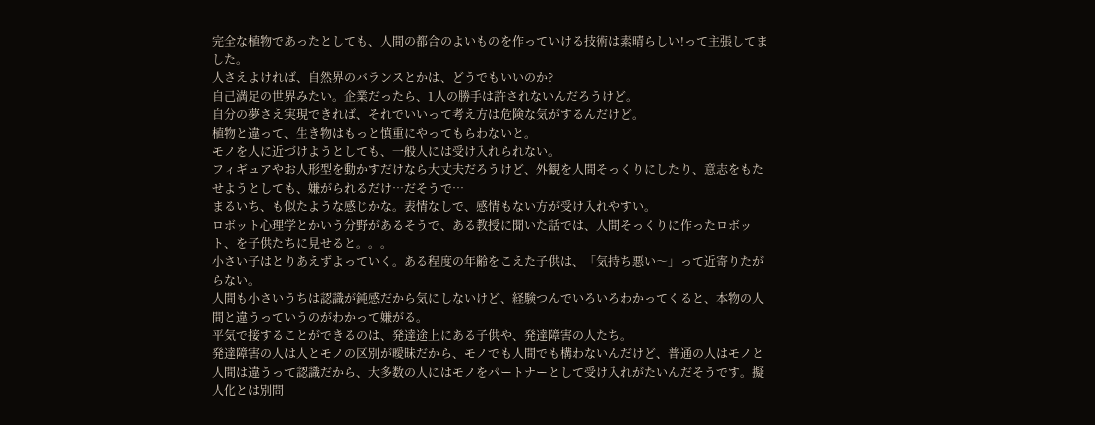完全な植物であったとしても、人間の都合のよいものを作っていける技術は素晴らしい!って主張してました。
人さえよければ、自然界のバランスとかは、どうでもいいのか?
自己満足の世界みたい。企業だったら、1人の勝手は許されないんだろうけど。
自分の夢さえ実現できれば、それでいいって考え方は危険な気がするんだけど。
植物と違って、生き物はもっと慎重にやってもらわないと。
モノを人に近づけようとしても、一般人には受け入れられない。
フィギュアやお人形型を動かすだけなら大丈夫だろうけど、外観を人間そっくりにしたり、意志をもたせようとしても、嫌がられるだけ…だそうで…
まるいち、も似たような感じかな。表情なしで、感情もない方が受け入れやすい。
ロボット心理学とかいう分野があるそうで、ある教授に聞いた話では、人間そっくりに作ったロボット、を子供たちに見せると。。。
小さい子はとりあえずよっていく。ある程度の年齢をこえた子供は、「気持ち悪い〜」って近寄りたがらない。
人間も小さいうちは認識が鈍感だから気にしないけど、経験つんでいろいろわかってくると、本物の人間と違うっていうのがわかって嫌がる。
平気で接することができるのは、発達途上にある子供や、発達障害の人たち。
発達障害の人は人とモノの区別が曖昧だから、モノでも人間でも構わないんだけど、普通の人はモノと人間は違うって認識だから、大多数の人にはモノをパートナーとして受け入れがたいんだそうです。擬人化とは別問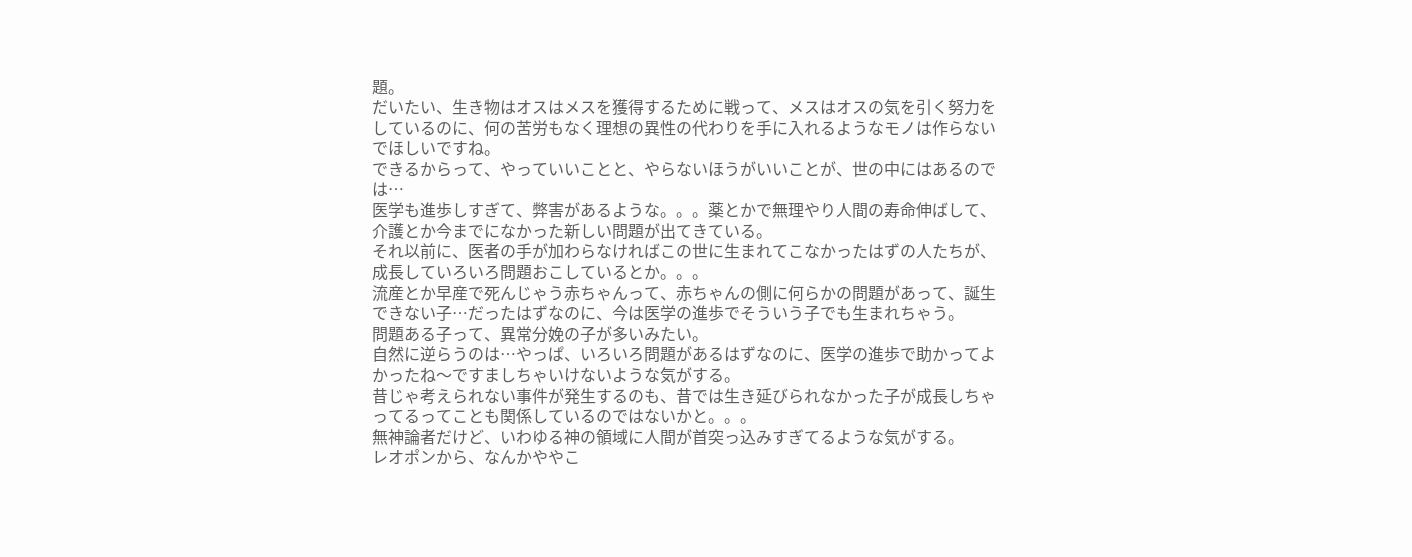題。
だいたい、生き物はオスはメスを獲得するために戦って、メスはオスの気を引く努力をしているのに、何の苦労もなく理想の異性の代わりを手に入れるようなモノは作らないでほしいですね。
できるからって、やっていいことと、やらないほうがいいことが、世の中にはあるのでは…
医学も進歩しすぎて、弊害があるような。。。薬とかで無理やり人間の寿命伸ばして、介護とか今までになかった新しい問題が出てきている。
それ以前に、医者の手が加わらなければこの世に生まれてこなかったはずの人たちが、成長していろいろ問題おこしているとか。。。
流産とか早産で死んじゃう赤ちゃんって、赤ちゃんの側に何らかの問題があって、誕生できない子…だったはずなのに、今は医学の進歩でそういう子でも生まれちゃう。
問題ある子って、異常分娩の子が多いみたい。
自然に逆らうのは…やっぱ、いろいろ問題があるはずなのに、医学の進歩で助かってよかったね〜ですましちゃいけないような気がする。
昔じゃ考えられない事件が発生するのも、昔では生き延びられなかった子が成長しちゃってるってことも関係しているのではないかと。。。
無神論者だけど、いわゆる神の領域に人間が首突っ込みすぎてるような気がする。
レオポンから、なんかややこ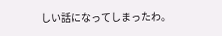しい話になってしまったわ。